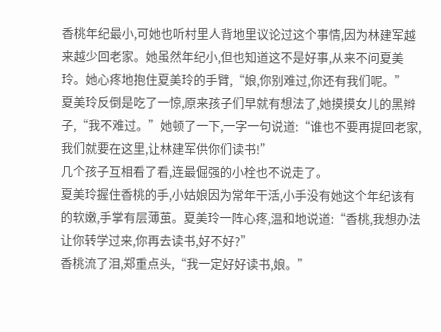香桃年纪最小,可她也听村里人背地里议论过这个事情,因为林建军越来越少回老家。她虽然年纪小,但也知道这不是好事,从来不问夏美玲。她心疼地抱住夏美玲的手臂,“娘,你别难过,你还有我们呢。”
夏美玲反倒是吃了一惊,原来孩子们早就有想法了,她摸摸女儿的黑辫子,“我不难过。”她顿了一下,一字一句说道:“谁也不要再提回老家,我们就要在这里,让林建军供你们读书!”
几个孩子互相看了看,连最倔强的小栓也不说走了。
夏美玲握住香桃的手,小姑娘因为常年干活,小手没有她这个年纪该有的软嫩,手掌有层薄茧。夏美玲一阵心疼,温和地说道:“香桃,我想办法让你转学过来,你再去读书,好不好?”
香桃流了泪,郑重点头,“我一定好好读书,娘。”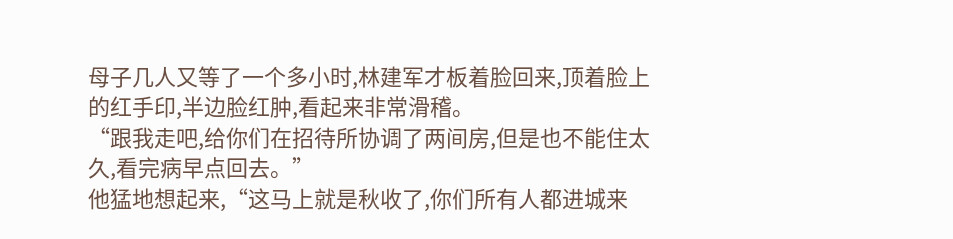母子几人又等了一个多小时,林建军才板着脸回来,顶着脸上的红手印,半边脸红肿,看起来非常滑稽。
“跟我走吧,给你们在招待所协调了两间房,但是也不能住太久,看完病早点回去。”
他猛地想起来,“这马上就是秋收了,你们所有人都进城来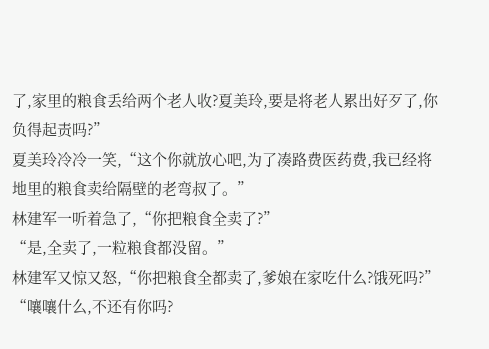了,家里的粮食丢给两个老人收?夏美玲,要是将老人累出好歹了,你负得起责吗?”
夏美玲冷冷一笑,“这个你就放心吧,为了凑路费医药费,我已经将地里的粮食卖给隔壁的老弯叔了。”
林建军一听着急了,“你把粮食全卖了?”
“是,全卖了,一粒粮食都没留。”
林建军又惊又怒,“你把粮食全都卖了,爹娘在家吃什么?饿死吗?”
“嚷嚷什么,不还有你吗?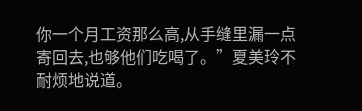你一个月工资那么高,从手缝里漏一点寄回去,也够他们吃喝了。”夏美玲不耐烦地说道。